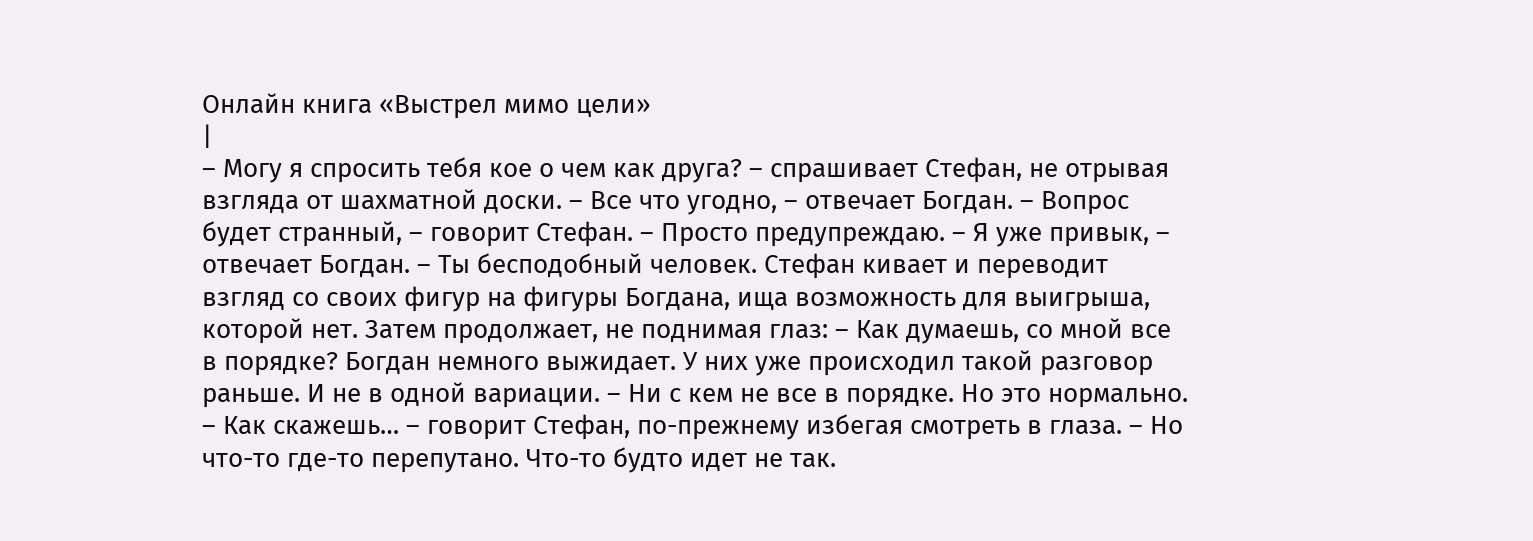Онлайн книга «Выстрел мимо цели»
|
– Могу я спросить тебя кое о чем как друга? – спрашивает Стефан, не отрывая взгляда от шахматной доски. – Все что угодно, – отвечает Богдан. – Вопрос будет странный, – говорит Стефан. – Просто предупреждаю. – Я уже привык, – отвечает Богдан. – Ты бесподобный человек. Стефан кивает и переводит взгляд со своих фигур на фигуры Богдана, ища возможность для выигрыша, которой нет. Затем продолжает, не поднимая глаз: – Как думаешь, со мной все в порядке? Богдан немного выжидает. У них уже происходил такой разговор раньше. И не в одной вариации. – Ни с кем не все в порядке. Но это нормально. – Как скажешь… – говорит Стефан, по-прежнему избегая смотреть в глаза. – Но что-то где-то перепутано. Что-то будто идет не так.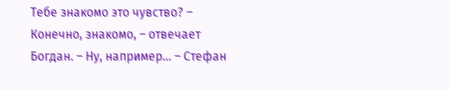Тебе знакомо это чувство? – Конечно, знакомо, – отвечает Богдан. – Ну, например… – Стефан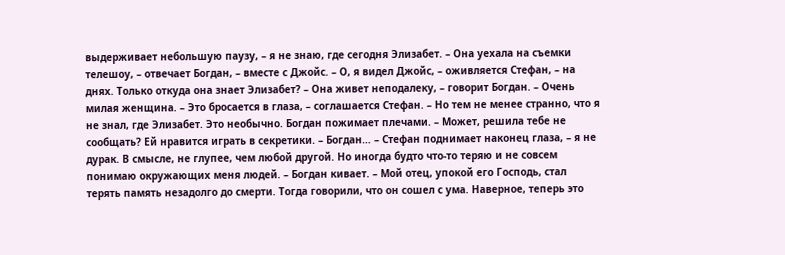выдерживает небольшую паузу, – я не знаю, где сегодня Элизабет. – Она уехала на съемки телешоу, – отвечает Богдан, – вместе с Джойс. – О, я видел Джойс, – оживляется Стефан, – на днях. Только откуда она знает Элизабет? – Она живет неподалеку, – говорит Богдан. – Очень милая женщина. – Это бросается в глаза, – соглашается Стефан. – Но тем не менее странно, что я не знал, где Элизабет. Это необычно. Богдан пожимает плечами. – Может, решила тебе не сообщать? Ей нравится играть в секретики. – Богдан… – Стефан поднимает наконец глаза, – я не дурак. В смысле, не глупее, чем любой другой. Но иногда будто что-то теряю и не совсем понимаю окружающих меня людей. – Богдан кивает. – Мой отец, упокой его Господь, стал терять память незадолго до смерти. Тогда говорили, что он сошел с ума. Наверное, теперь это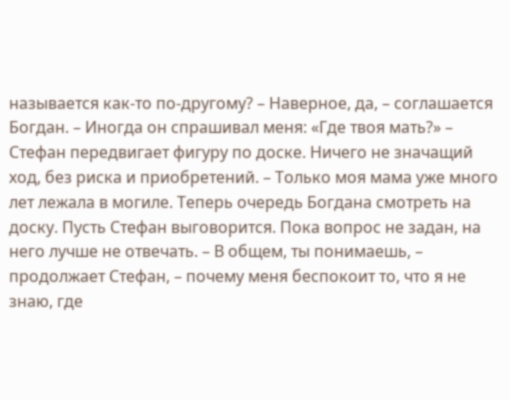называется как-то по-другому? – Наверное, да, – соглашается Богдан. – Иногда он спрашивал меня: «Где твоя мать?» – Стефан передвигает фигуру по доске. Ничего не значащий ход, без риска и приобретений. – Только моя мама уже много лет лежала в могиле. Теперь очередь Богдана смотреть на доску. Пусть Стефан выговорится. Пока вопрос не задан, на него лучше не отвечать. – В общем, ты понимаешь, – продолжает Стефан, – почему меня беспокоит то, что я не знаю, где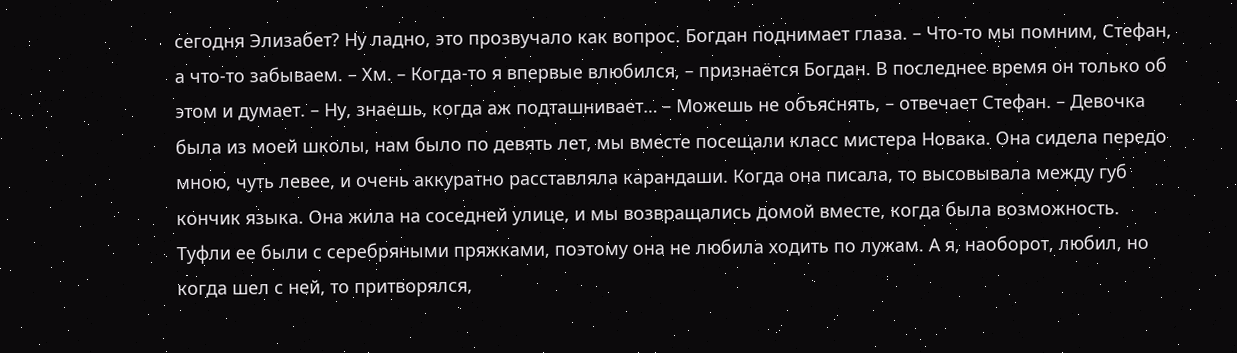сегодня Элизабет? Ну ладно, это прозвучало как вопрос. Богдан поднимает глаза. – Что-то мы помним, Стефан, а что-то забываем. – Хм. – Когда-то я впервые влюбился, – признаётся Богдан. В последнее время он только об этом и думает. – Ну, знаешь, когда аж подташнивает… – Можешь не объяснять, – отвечает Стефан. – Девочка была из моей школы, нам было по девять лет, мы вместе посещали класс мистера Новака. Она сидела передо мною, чуть левее, и очень аккуратно расставляла карандаши. Когда она писала, то высовывала между губ кончик языка. Она жила на соседней улице, и мы возвращались домой вместе, когда была возможность. Туфли ее были с серебряными пряжками, поэтому она не любила ходить по лужам. А я, наоборот, любил, но когда шел с ней, то притворялся,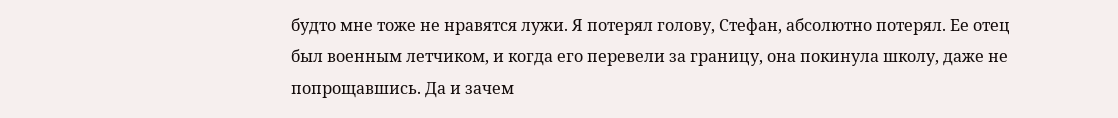будто мне тоже не нравятся лужи. Я потерял голову, Стефан, абсолютно потерял. Ее отец был военным летчиком, и когда его перевели за границу, она покинула школу, даже не попрощавшись. Да и зачем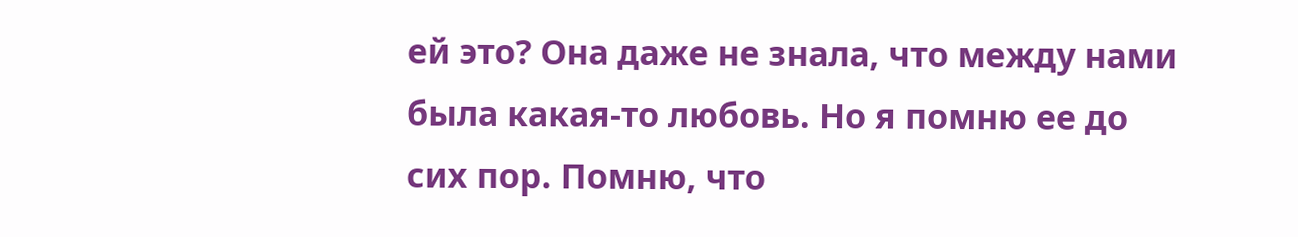ей это? Она даже не знала, что между нами была какая-то любовь. Но я помню ее до сих пор. Помню, что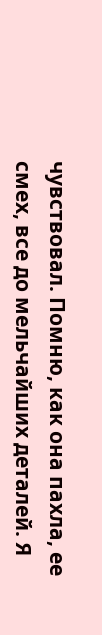чувствовал. Помню, как она пахла, ее смех, все до мельчайших деталей. Я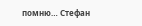помню… Стефан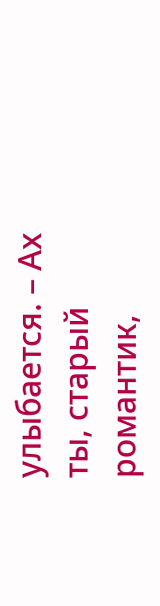улыбается. – Ах ты, старый романтик,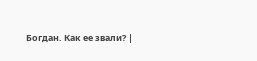Богдан. Как ее звали? |